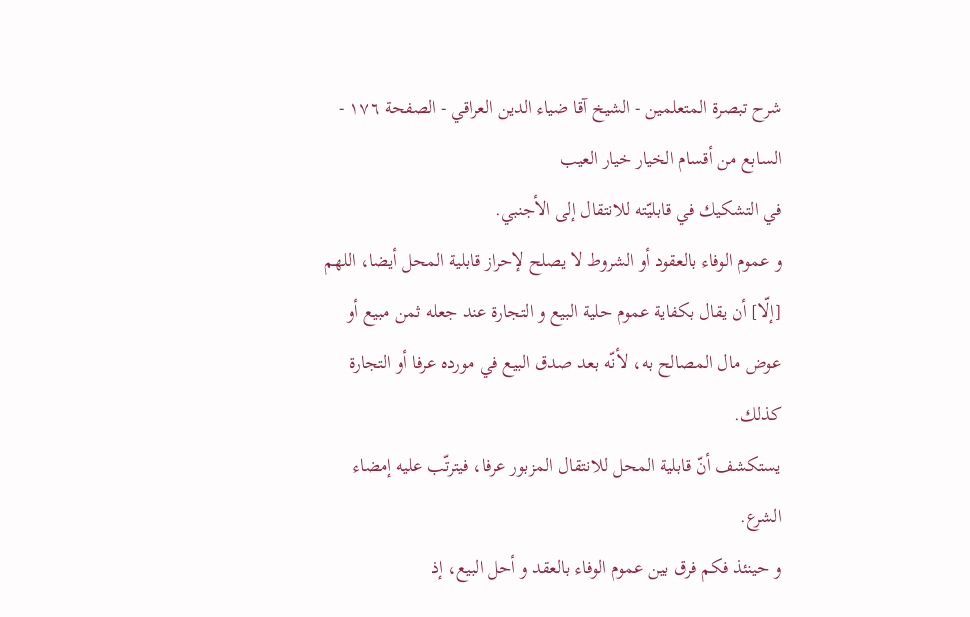شرح تبصرة المتعلمين - الشيخ آقا ضياء الدين العراقي - الصفحة ١٧٦ - السابع من أقسام الخيار خيار العيب
في التشكيك في قابليّته للانتقال إلى الأجنبي.
و عموم الوفاء بالعقود أو الشروط لا يصلح لإحراز قابلية المحل أيضا، اللهم [إلّا] أن يقال بكفاية عموم حلية البيع و التجارة عند جعله ثمن مبيع أو عوض مال المصالح به، لأنّه بعد صدق البيع في مورده عرفا أو التجارة كذلك.
يستكشف أنّ قابلية المحل للانتقال المزبور عرفا، فيترتّب عليه إمضاء الشرع.
و حينئذ فكم فرق بين عموم الوفاء بالعقد و أحل البيع، إذ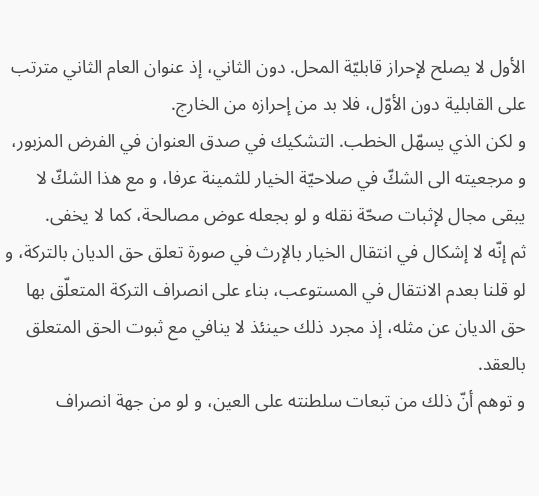الأول لا يصلح لإحراز قابليّة المحل. دون الثاني، إذ عنوان العام الثاني مترتب على القابلية دون الأوّل، فلا بد من إحرازه من الخارج.
و لكن الذي يسهّل الخطب. التشكيك في صدق العنوان في الفرض المزبور، و مرجعيته الى الشكّ في صلاحيّة الخيار للثمينة عرفا، و مع هذا الشكّ لا يبقى مجال لإثبات صحّة نقله و لو بجعله عوض مصالحة، كما لا يخفى.
ثم إنّه لا إشكال في انتقال الخيار بالإرث في صورة تعلق حق الديان بالتركة، و لو قلنا بعدم الانتقال في المستوعب، بناء على انصراف التركة المتعلّق بها حق الديان عن مثله، إذ مجرد ذلك حينئذ لا ينافي مع ثبوت الحق المتعلق بالعقد.
و توهم أنّ ذلك من تبعات سلطنته على العين، و لو من جهة انصراف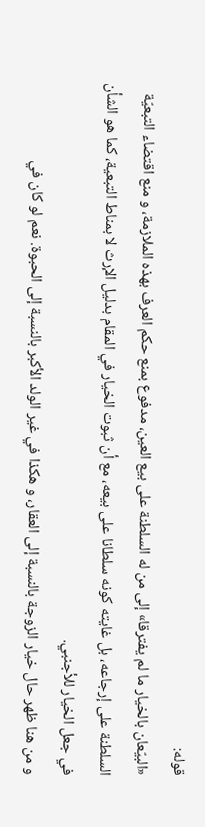قوله:
«البيّعان بالخيار ما لم يفترقا» إلى من له السلطنة على بيع العين، مدفوع بمنع حكم العرف بهذه الملازمة، و منع اقتضاء التبعيّة السلطنة على إرجاعه، بل غايته كونه سلطانا على بيعه، مع أن ثبوت الخيار في المقام بدليل الإرث لا بمناط التبعية، كما هو الشأن في جعل الخيار للأجنبي.
و من هنا ظهر حال خيار الزوجة بالنسبة إلى العقار، و هكذا في غير الولد الأكبر بالنسبة إلى الحبوة. نعم لو كان في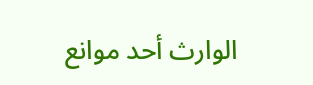الوارث أحد موانع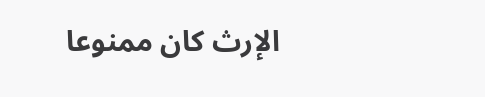الإرث كان ممنوعا